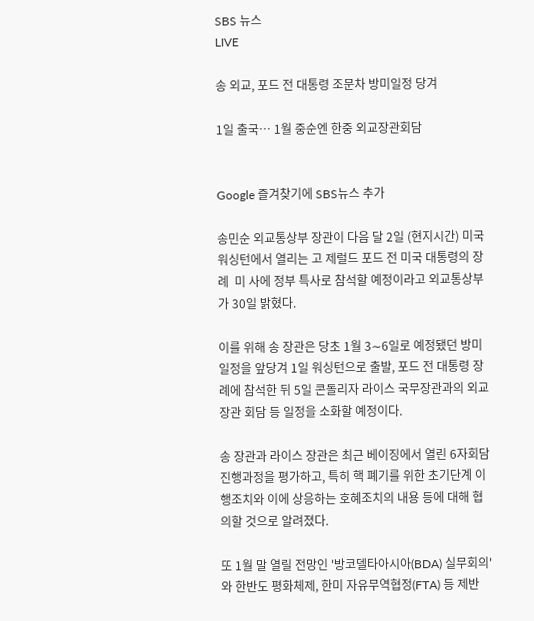SBS 뉴스
LIVE

송 외교, 포드 전 대통령 조문차 방미일정 당겨

1일 출국… 1월 중순엔 한중 외교장관회담


Google 즐겨찾기에 SBS뉴스 추가

송민순 외교통상부 장관이 다음 달 2일 (현지시간) 미국 워싱턴에서 열리는 고 제럴드 포드 전 미국 대통령의 장례  미 사에 정부 특사로 참석할 예정이라고 외교통상부가 30일 밝혔다.

이를 위해 송 장관은 당초 1월 3∼6일로 예정됐던 방미 일정을 앞당겨 1일 워싱턴으로 출발, 포드 전 대통령 장례에 참석한 뒤 5일 콘돌리자 라이스 국무장관과의 외교장관 회담 등 일정을 소화할 예정이다.

송 장관과 라이스 장관은 최근 베이징에서 열린 6자회담 진행과정을 평가하고, 특히 핵 폐기를 위한 초기단계 이행조치와 이에 상응하는 호혜조치의 내용 등에 대해 협의할 것으로 알려졌다.

또 1월 말 열릴 전망인 '방코델타아시아(BDA) 실무회의'와 한반도 평화체제, 한미 자유무역협정(FTA) 등 제반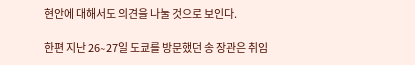현안에 대해서도 의견을 나눌 것으로 보인다.

한편 지난 26∼27일 도쿄를 방문했던 송 장관은 취임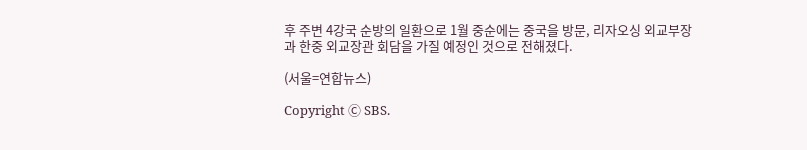후 주변 4강국 순방의 일환으로 1월 중순에는 중국을 방문, 리자오싱 외교부장과 한중 외교장관 회담을 가질 예정인 것으로 전해졌다.

(서울=연합뉴스)

Copyright Ⓒ SBS.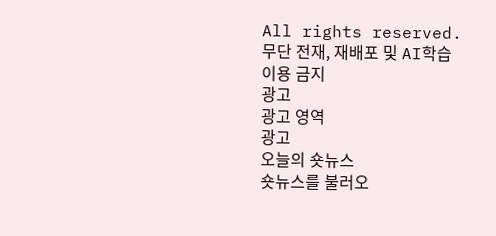All rights reserved.
무단 전재, 재배포 및 AI학습 이용 금지
광고
광고 영역
광고
오늘의 숏뉴스
숏뉴스를 불러오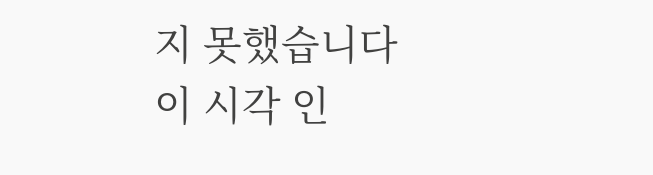지 못했습니다
이 시각 인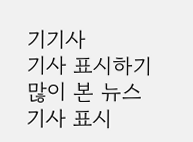기기사
기사 표시하기
많이 본 뉴스
기사 표시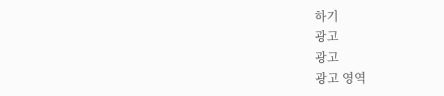하기
광고
광고
광고 영역